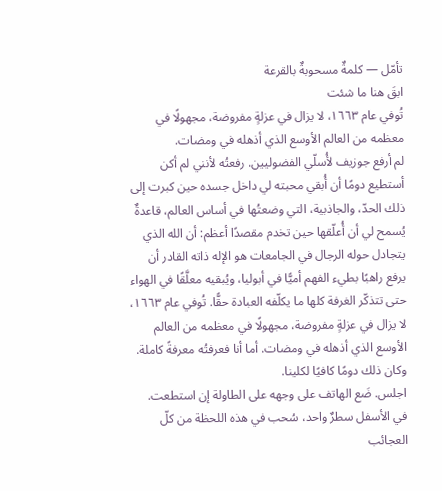تأمّل — كلمةٌ مسحوبةٌ بالقرعة
ابقَ هنا ما شئت
تُوفي عام ١٦٦٣، لا يزال في عزلةٍ مفروضة، مجهولًا في معظمه من العالم الأوسع الذي أذهله في ومضات.
لم أرفع جوزيف لأُسلّي الفضوليين. رفعتُه لأنني لم أكن أستطيع دومًا أن أُبقي محبته لي داخل جسده حين كبرت إلى ذلك الحدّ، والجاذبية، التي وضعتُها في أساس العالم، قاعدةٌ يُسمح لي أن أُعلّقها حين تخدم مقصدًا أعظم: أن الله الذي يتجادل حوله الرجال في الجامعات هو الإله ذاته القادر أن يرفع راهبًا بطيء الفهم أميًّا في أبوليا، ويُبقيه معلَّقًا في الهواء حتى تتذكّر الغرفة كلها ما يكلّفه العبادة حقًّا. تُوفي عام ١٦٦٣، لا يزال في عزلةٍ مفروضة، مجهولًا في معظمه من العالم الأوسع الذي أذهله في ومضات. أما أنا فعرفتُه معرفةً كاملة. وكان ذلك دومًا كافيًا لكلينا.
اجلس. ضَع الهاتف على وجهه على الطاولة إن استطعت.
في الأسفل سطرٌ واحد، سُحب في هذه اللحظة من كلّ العجائب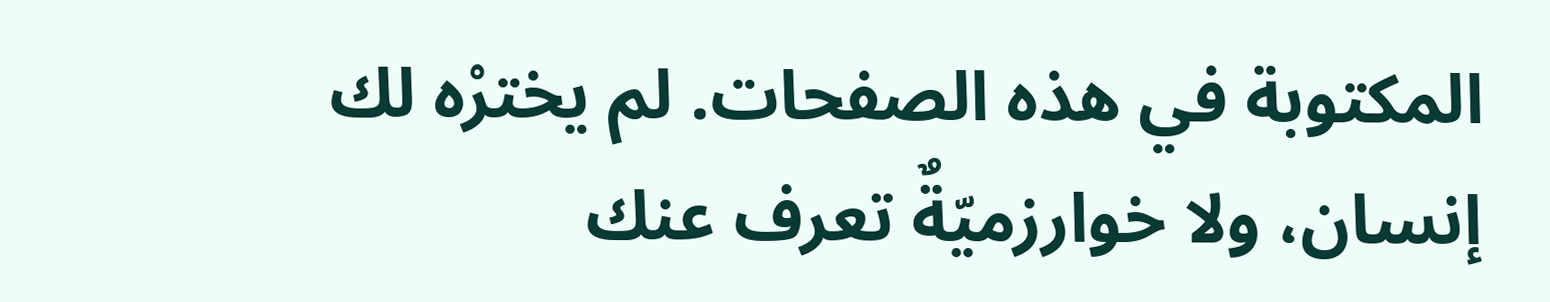المكتوبة في هذه الصفحات. لم يخترْه لك إنسان، ولا خوارزميّةٌ تعرف عنك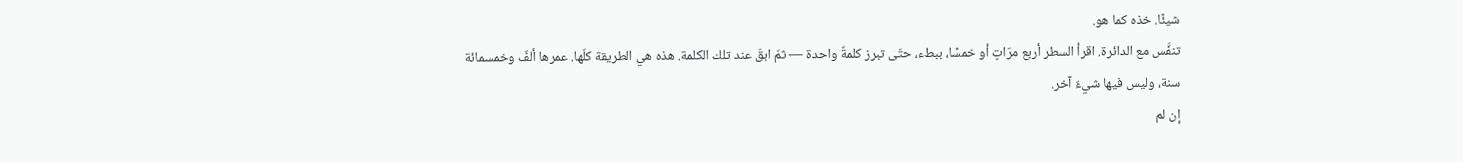شيئًا. خذه كما هو.
تنفَّس مع الدائرة. اقرأ السطر أربع مرّاتٍ أو خمسًا، ببطء، حتّى تبرز كلمةٌ واحدة — ثمّ ابقَ عند تلك الكلمة. هذه هي الطريقة كلّها. عمرها ألفٌ وخمسمائة سنة، وليس فيها شيءٌ آخر.
إن لم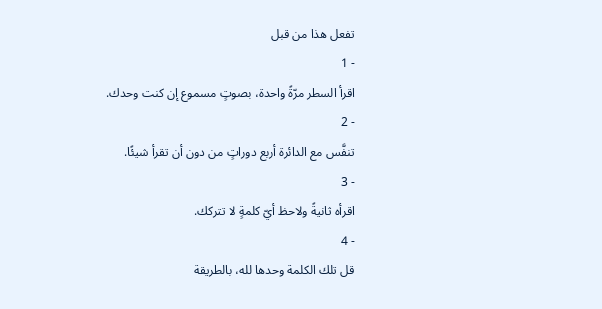تفعل هذا من قبل
- 1
اقرأ السطر مرّةً واحدة، بصوتٍ مسموع إن كنت وحدك.
- 2
تنفَّس مع الدائرة أربع دوراتٍ من دون أن تقرأ شيئًا.
- 3
اقرأه ثانيةً ولاحظ أيّ كلمةٍ لا تتركك.
- 4
قل تلك الكلمة وحدها لله، بالطريقة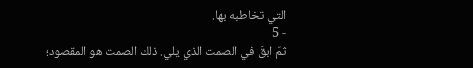التي تخاطبه بها.
- 5
ثمّ ابقَ في الصمت الذي يلي. ذلك الصمت هو المقصود؛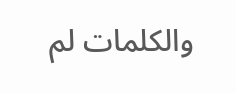والكلمات لم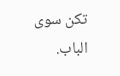تكن سوى الباب.